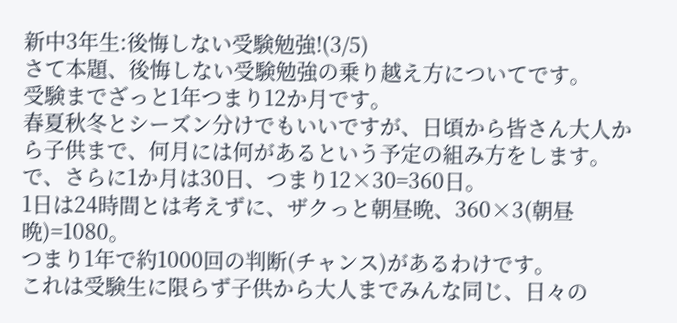新中3年生:後悔しない受験勉強!(3/5)
さて本題、後悔しない受験勉強の乗り越え方についてです。
受験までざっと1年つまり12か月です。
春夏秋冬とシーズン分けでもいいですが、日頃から皆さん大人から子供まで、何月には何があるという予定の組み方をします。
で、さらに1か月は30日、つまり12×30=360日。
1日は24時間とは考えずに、ザクっと朝昼晩、360×3(朝昼晩)=1080。
つまり1年で約1000回の判断(チャンス)があるわけです。
これは受験生に限らず子供から大人までみんな同じ、日々の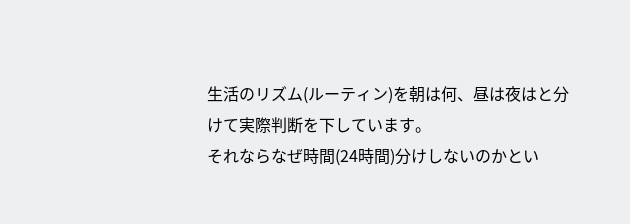生活のリズム(ルーティン)を朝は何、昼は夜はと分けて実際判断を下しています。
それならなぜ時間(24時間)分けしないのかとい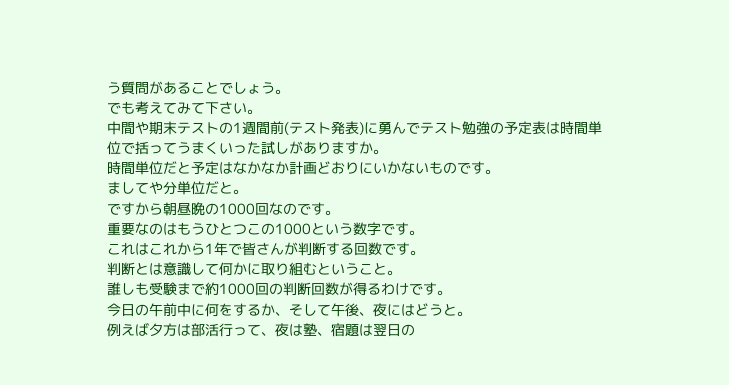う質問があることでしょう。
でも考えてみて下さい。
中間や期末テストの1週間前(テスト発表)に勇んでテスト勉強の予定表は時間単位で括ってうまくいった試しがありますか。
時間単位だと予定はなかなか計画どおりにいかないものです。
ましてや分単位だと。
ですから朝昼晩の1000回なのです。
重要なのはもうひとつこの1000という数字です。
これはこれから1年で皆さんが判断する回数です。
判断とは意識して何かに取り組むということ。
誰しも受験まで約1000回の判断回数が得るわけです。
今日の午前中に何をするか、そして午後、夜にはどうと。
例えば夕方は部活行って、夜は塾、宿題は翌日の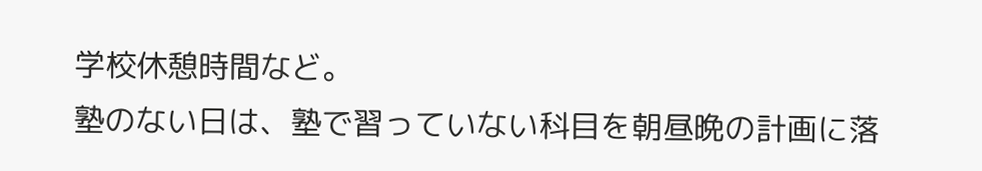学校休憩時間など。
塾のない日は、塾で習っていない科目を朝昼晩の計画に落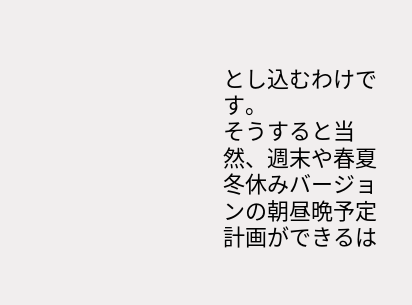とし込むわけです。
そうすると当然、週末や春夏冬休みバージョンの朝昼晩予定計画ができるは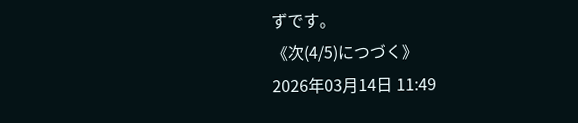ずです。
《次(4/5)につづく》
2026年03月14日 11:49